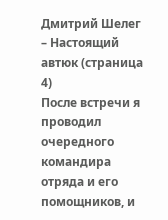Дмитрий Шелег – Настоящий автюк (страница 4)
После встречи я проводил очередного командира отряда и его помощников, и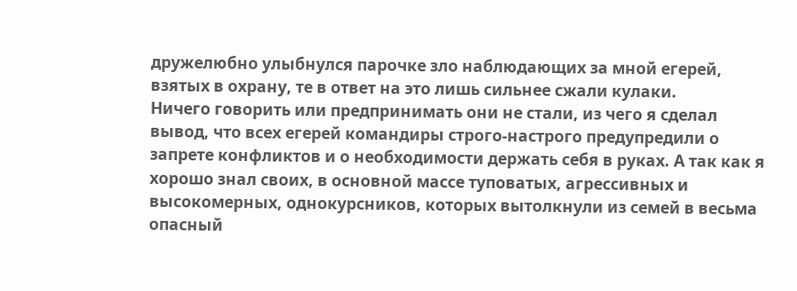дружелюбно улыбнулся парочке зло наблюдающих за мной егерей, взятых в охрану, те в ответ на это лишь сильнее сжали кулаки.
Ничего говорить или предпринимать они не стали, из чего я сделал вывод, что всех егерей командиры строго-настрого предупредили о запрете конфликтов и о необходимости держать себя в руках. А так как я хорошо знал своих, в основной массе туповатых, агрессивных и высокомерных, однокурсников, которых вытолкнули из семей в весьма опасный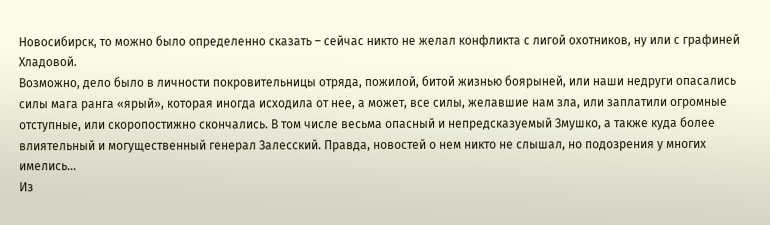Новосибирск, то можно было определенно сказать – сейчас никто не желал конфликта с лигой охотников, ну или с графиней Хладовой.
Возможно, дело было в личности покровительницы отряда, пожилой, битой жизнью боярыней, или наши недруги опасались силы мага ранга «ярый», которая иногда исходила от нее, а может, все силы, желавшие нам зла, или заплатили огромные отступные, или скоропостижно скончались. В том числе весьма опасный и непредсказуемый Змушко, а также куда более влиятельный и могущественный генерал Залесский. Правда, новостей о нем никто не слышал, но подозрения у многих имелись…
Из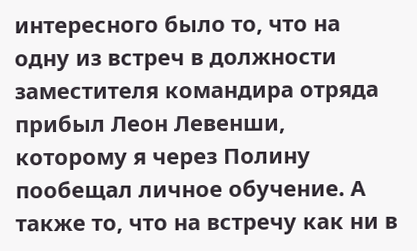интересного было то, что на одну из встреч в должности заместителя командира отряда прибыл Леон Левенши, которому я через Полину пообещал личное обучение. А также то, что на встречу как ни в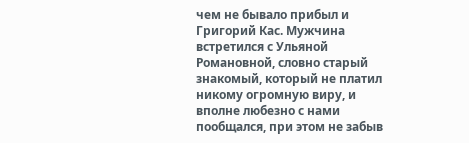чем не бывало прибыл и Григорий Кас. Мужчина встретился с Ульяной Романовной, словно старый знакомый, который не платил никому огромную виру, и вполне любезно с нами пообщался, при этом не забыв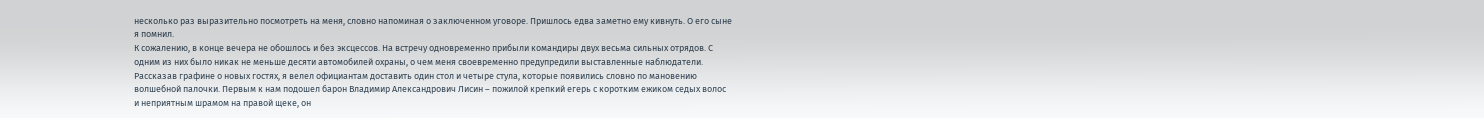несколько раз выразительно посмотреть на меня, словно напоминая о заключенном уговоре. Пришлось едва заметно ему кивнуть. О его сыне я помнил.
К сожалению, в конце вечера не обошлось и без эксцессов. На встречу одновременно прибыли командиры двух весьма сильных отрядов. С одним из них было никак не меньше десяти автомобилей охраны, о чем меня своевременно предупредили выставленные наблюдатели.
Рассказав графине о новых гостях, я велел официантам доставить один стол и четыре стула, которые появились словно по мановению волшебной палочки. Первым к нам подошел барон Владимир Александрович Лисин – пожилой крепкий егерь с коротким ежиком седых волос и неприятным шрамом на правой щеке, он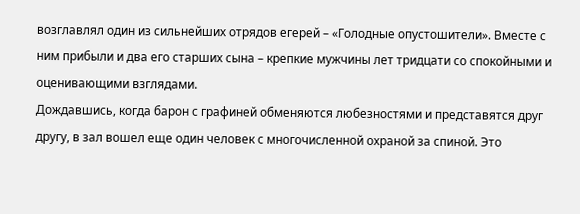возглавлял один из сильнейших отрядов егерей – «Голодные опустошители». Вместе с ним прибыли и два его старших сына – крепкие мужчины лет тридцати со спокойными и оценивающими взглядами.
Дождавшись, когда барон с графиней обменяются любезностями и представятся друг другу, в зал вошел еще один человек с многочисленной охраной за спиной. Это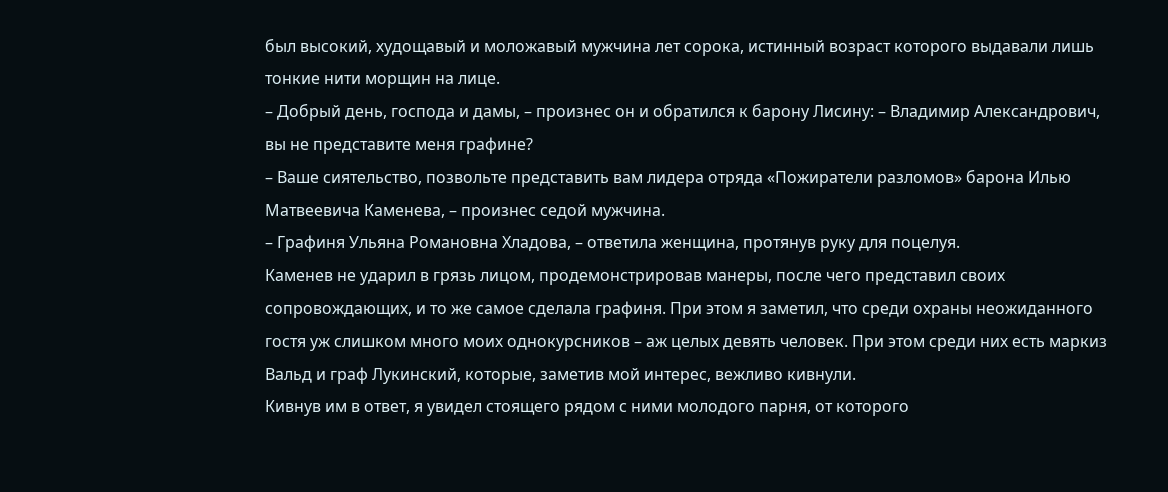был высокий, худощавый и моложавый мужчина лет сорока, истинный возраст которого выдавали лишь тонкие нити морщин на лице.
– Добрый день, господа и дамы, – произнес он и обратился к барону Лисину: – Владимир Александрович, вы не представите меня графине?
– Ваше сиятельство, позвольте представить вам лидера отряда «Пожиратели разломов» барона Илью Матвеевича Каменева, – произнес седой мужчина.
– Графиня Ульяна Романовна Хладова, – ответила женщина, протянув руку для поцелуя.
Каменев не ударил в грязь лицом, продемонстрировав манеры, после чего представил своих сопровождающих, и то же самое сделала графиня. При этом я заметил, что среди охраны неожиданного гостя уж слишком много моих однокурсников – аж целых девять человек. При этом среди них есть маркиз Вальд и граф Лукинский, которые, заметив мой интерес, вежливо кивнули.
Кивнув им в ответ, я увидел стоящего рядом с ними молодого парня, от которого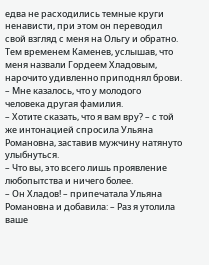едва не расходились темные круги ненависти, при этом он переводил свой взгляд с меня на Ольгу и обратно.
Тем временем Каменев, услышав, что меня назвали Гордеем Хладовым, нарочито удивленно приподнял брови.
– Мне казалось, что у молодого человека другая фамилия.
– Хотите сказать, что я вам вру? – с той же интонацией спросила Ульяна Романовна, заставив мужчину натянуто улыбнуться.
– Что вы, это всего лишь проявление любопытства и ничего более.
– Он Хладов! – припечатала Ульяна Романовна и добавила: – Раз я утолила ваше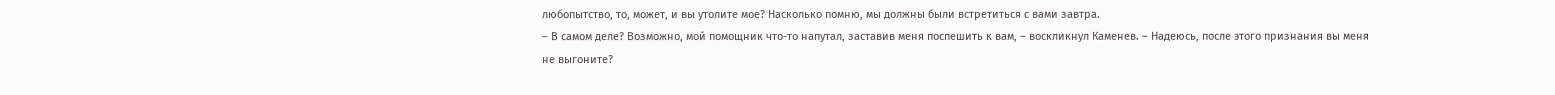любопытство, то, может, и вы утолите мое? Насколько помню, мы должны были встретиться с вами завтра.
– В самом деле? Возможно, мой помощник что-то напутал, заставив меня поспешить к вам, – воскликнул Каменев. – Надеюсь, после этого признания вы меня не выгоните?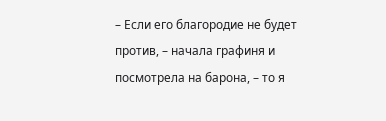– Если его благородие не будет против, – начала графиня и посмотрела на барона, – то я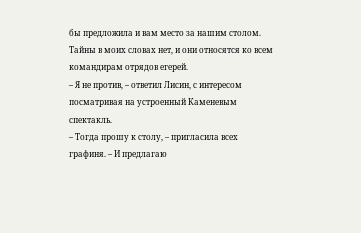бы предложила и вам место за нашим столом. Тайны в моих словах нет, и они относятся ко всем командирам отрядов егерей.
– Я не против, – ответил Лисин, с интересом посматривая на устроенный Каменевым спектакль.
– Тогда прошу к столу, – пригласила всех графиня. – И предлагаю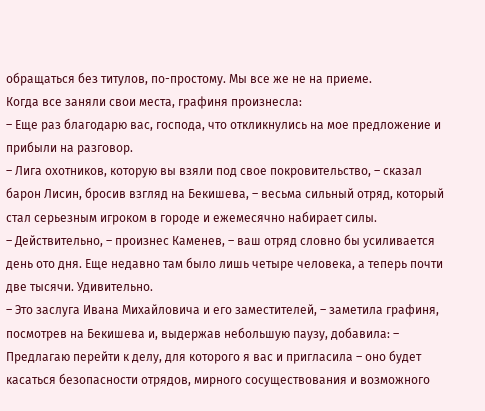обращаться без титулов, по-простому. Мы все же не на приеме.
Когда все заняли свои места, графиня произнесла:
– Еще раз благодарю вас, господа, что откликнулись на мое предложение и прибыли на разговор.
– Лига охотников, которую вы взяли под свое покровительство, – сказал барон Лисин, бросив взгляд на Бекишева, – весьма сильный отряд, который стал серьезным игроком в городе и ежемесячно набирает силы.
– Действительно, – произнес Каменев, – ваш отряд словно бы усиливается день ото дня. Еще недавно там было лишь четыре человека, а теперь почти две тысячи. Удивительно.
– Это заслуга Ивана Михайловича и его заместителей, – заметила графиня, посмотрев на Бекишева и, выдержав небольшую паузу, добавила: – Предлагаю перейти к делу, для которого я вас и пригласила – оно будет касаться безопасности отрядов, мирного сосуществования и возможного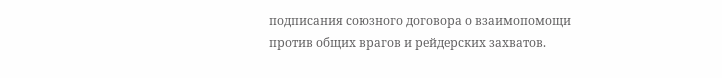подписания союзного договора о взаимопомощи против общих врагов и рейдерских захватов.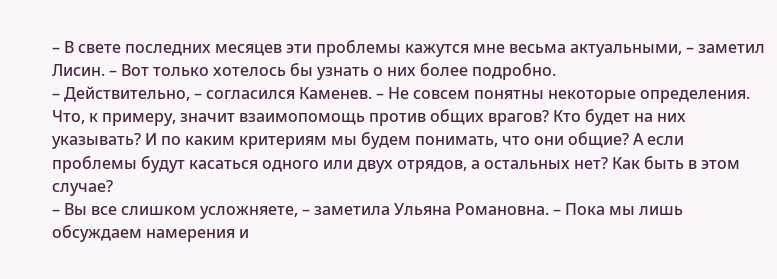– В свете последних месяцев эти проблемы кажутся мне весьма актуальными, – заметил Лисин. – Вот только хотелось бы узнать о них более подробно.
– Действительно, – согласился Каменев. – Не совсем понятны некоторые определения. Что, к примеру, значит взаимопомощь против общих врагов? Кто будет на них указывать? И по каким критериям мы будем понимать, что они общие? А если проблемы будут касаться одного или двух отрядов, а остальных нет? Как быть в этом случае?
– Вы все слишком усложняете, – заметила Ульяна Романовна. – Пока мы лишь обсуждаем намерения и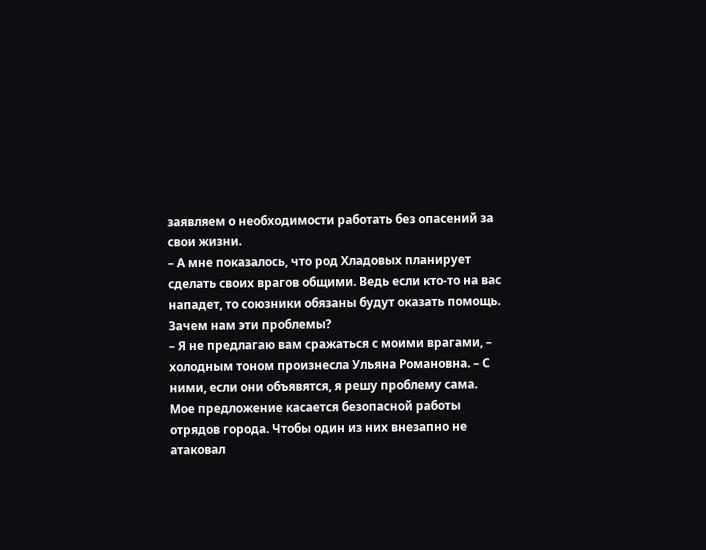заявляем о необходимости работать без опасений за свои жизни.
– А мне показалось, что род Хладовых планирует сделать своих врагов общими. Ведь если кто-то на вас нападет, то союзники обязаны будут оказать помощь. Зачем нам эти проблемы?
– Я не предлагаю вам сражаться с моими врагами, – холодным тоном произнесла Ульяна Романовна. – С ними, если они объявятся, я решу проблему сама. Мое предложение касается безопасной работы отрядов города. Чтобы один из них внезапно не атаковал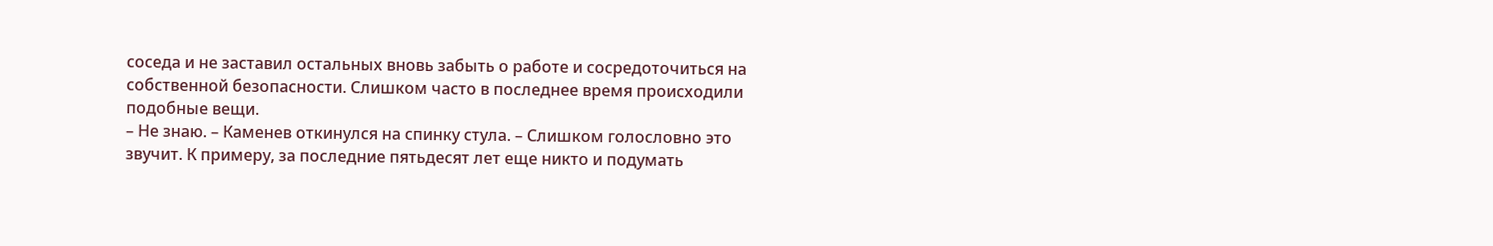соседа и не заставил остальных вновь забыть о работе и сосредоточиться на собственной безопасности. Слишком часто в последнее время происходили подобные вещи.
– Не знаю. – Каменев откинулся на спинку стула. – Слишком голословно это звучит. К примеру, за последние пятьдесят лет еще никто и подумать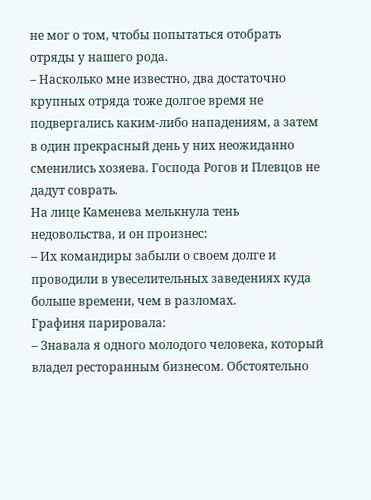не мог о том, чтобы попытаться отобрать отряды у нашего рода.
– Насколько мне известно, два достаточно крупных отряда тоже долгое время не подвергались каким-либо нападениям, а затем в один прекрасный день у них неожиданно сменились хозяева. Господа Рогов и Плевцов не дадут соврать.
На лице Каменева мелькнула тень недовольства, и он произнес:
– Их командиры забыли о своем долге и проводили в увеселительных заведениях куда больше времени, чем в разломах.
Графиня парировала:
– Знавала я одного молодого человека, который владел ресторанным бизнесом. Обстоятельно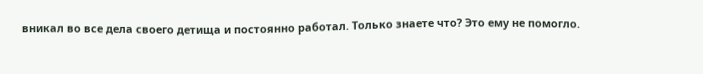вникал во все дела своего детища и постоянно работал. Только знаете что? Это ему не помогло.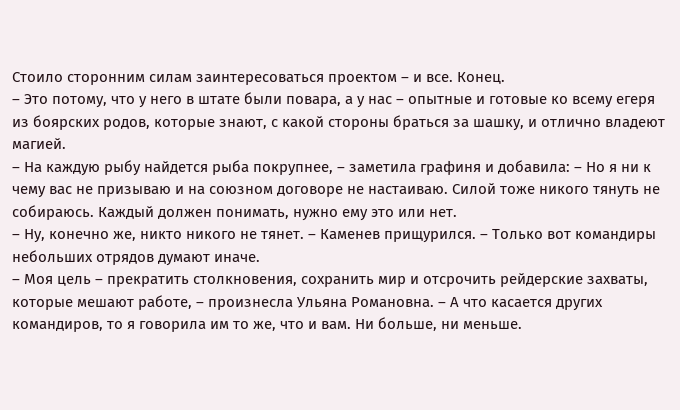Стоило сторонним силам заинтересоваться проектом – и все. Конец.
– Это потому, что у него в штате были повара, а у нас – опытные и готовые ко всему егеря из боярских родов, которые знают, с какой стороны браться за шашку, и отлично владеют магией.
– На каждую рыбу найдется рыба покрупнее, – заметила графиня и добавила: – Но я ни к чему вас не призываю и на союзном договоре не настаиваю. Силой тоже никого тянуть не собираюсь. Каждый должен понимать, нужно ему это или нет.
– Ну, конечно же, никто никого не тянет. – Каменев прищурился. – Только вот командиры небольших отрядов думают иначе.
– Моя цель – прекратить столкновения, сохранить мир и отсрочить рейдерские захваты, которые мешают работе, – произнесла Ульяна Романовна. – А что касается других командиров, то я говорила им то же, что и вам. Ни больше, ни меньше.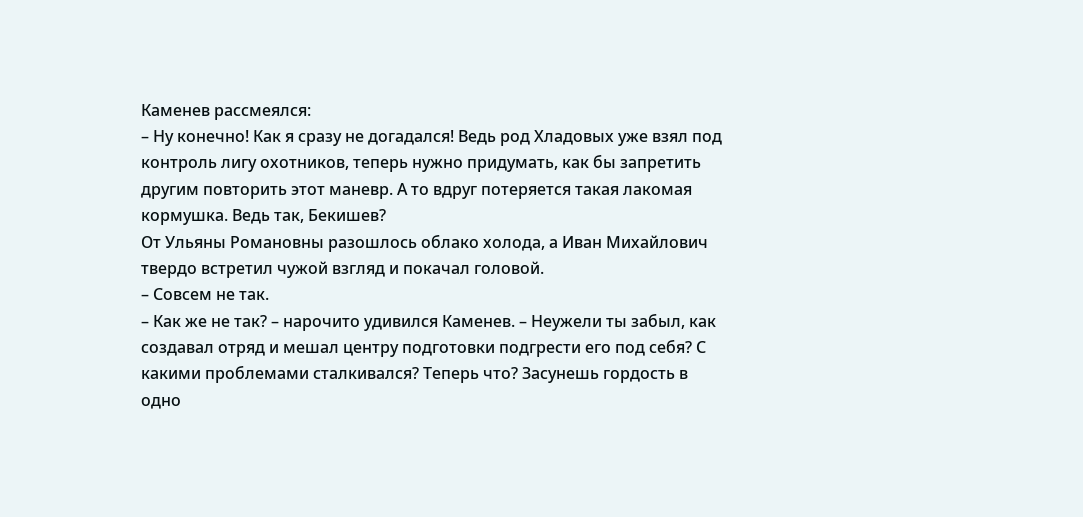Каменев рассмеялся:
– Ну конечно! Как я сразу не догадался! Ведь род Хладовых уже взял под контроль лигу охотников, теперь нужно придумать, как бы запретить другим повторить этот маневр. А то вдруг потеряется такая лакомая кормушка. Ведь так, Бекишев?
От Ульяны Романовны разошлось облако холода, а Иван Михайлович твердо встретил чужой взгляд и покачал головой.
– Совсем не так.
– Как же не так? – нарочито удивился Каменев. – Неужели ты забыл, как создавал отряд и мешал центру подготовки подгрести его под себя? С какими проблемами сталкивался? Теперь что? Засунешь гордость в одно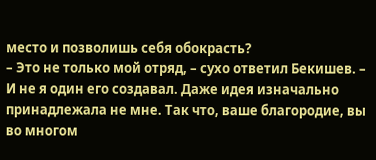место и позволишь себя обокрасть?
– Это не только мой отряд, – сухо ответил Бекишев. – И не я один его создавал. Даже идея изначально принадлежала не мне. Так что, ваше благородие, вы во многом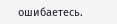ошибаетесь.